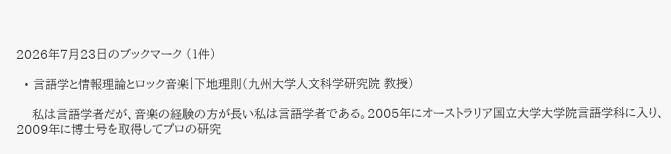2026年7月23日のブックマーク (1件)

  • 言語学と情報理論とロック音楽|下地理則(九州大学人文科学研究院 教授)

    私は言語学者だが、音楽の経験の方が長い私は言語学者である。2005年にオーストラリア国立大学大学院言語学科に入り、2009年に博士号を取得してプロの研究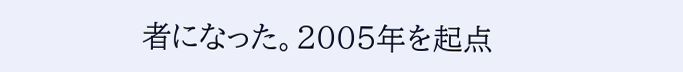者になった。2005年を起点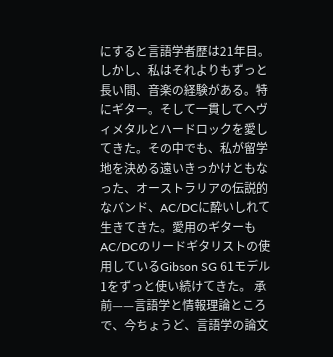にすると言語学者歴は21年目。しかし、私はそれよりもずっと長い間、音楽の経験がある。特にギター。そして一貫してヘヴィメタルとハードロックを愛してきた。その中でも、私が留学地を決める遠いきっかけともなった、オーストラリアの伝説的なバンド、AC/DCに酔いしれて生きてきた。愛用のギターもAC/DCのリードギタリストの使用しているGibson SG 61モデル1をずっと使い続けてきた。 承前——言語学と情報理論ところで、今ちょうど、言語学の論文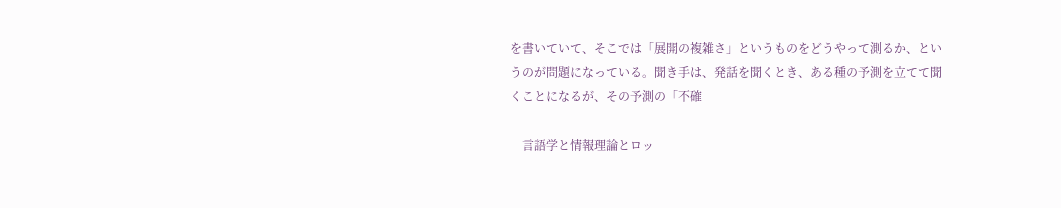を書いていて、そこでは「展開の複雑さ」というものをどうやって測るか、というのが問題になっている。聞き手は、発話を聞くとき、ある種の予測を立てて聞くことになるが、その予測の「不確

    言語学と情報理論とロッ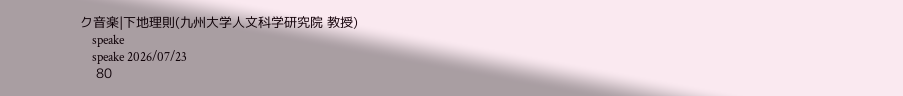ク音楽|下地理則(九州大学人文科学研究院 教授)
    speake
    speake 2026/07/23
    80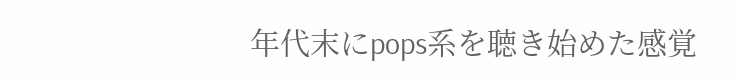年代末にpops系を聴き始めた感覚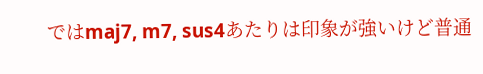ではmaj7, m7, sus4あたりは印象が強いけど普通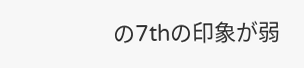の7thの印象が弱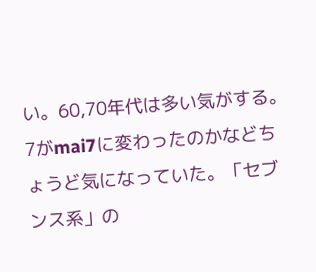い。60,70年代は多い気がする。7がmai7に変わったのかなどちょうど気になっていた。「セブンス系」の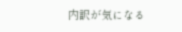内訳が気になる